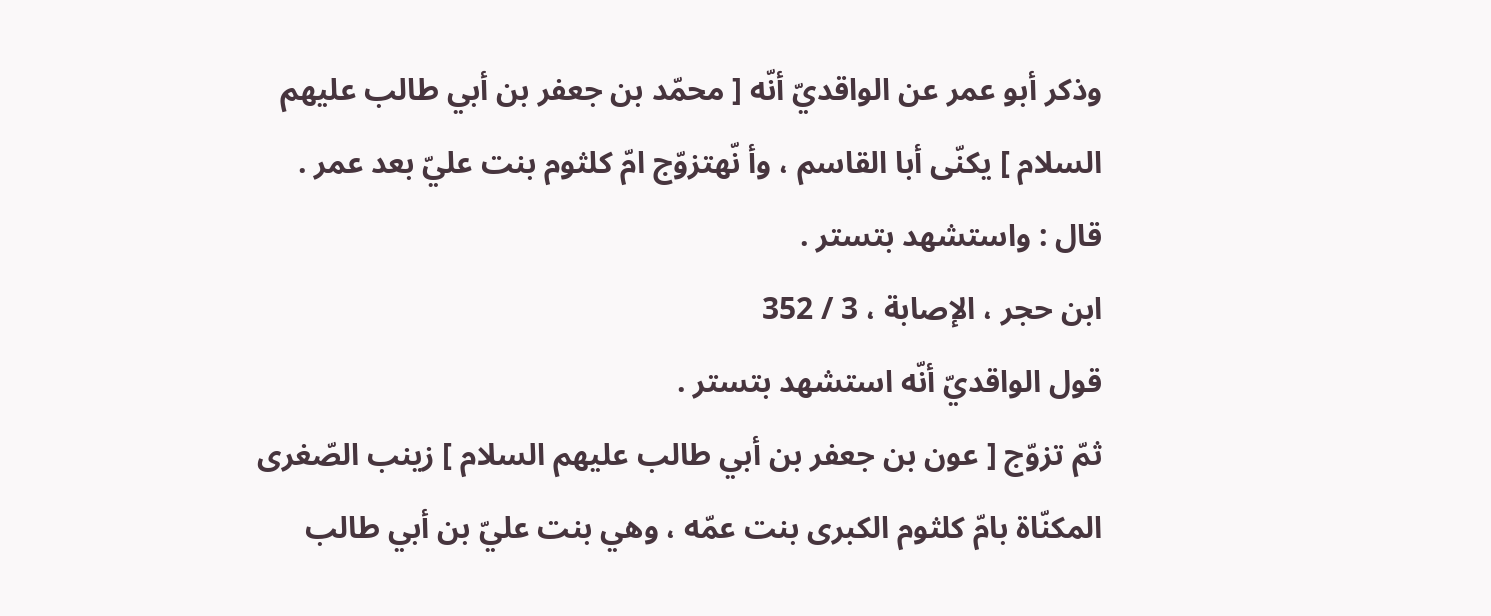وذكر أبو عمر عن الواقديّ أنّه [ محمّد بن جعفر بن أبي طالب عليهم السلام ] يكنّى أبا القاسم ، وأ نّهتزوّج امّ كلثوم بنت عليّ بعد عمر . قال : واستشهد بتستر .
ابن حجر ، الإصابة ، 3 / 352
قول الواقديّ أنّه استشهد بتستر .
ثمّ تزوّج [ عون بن جعفر بن أبي طالب عليهم السلام ] زينب الصّغرى المكنّاة بامّ كلثوم الكبرى بنت عمّه ، وهي بنت عليّ بن أبي طالب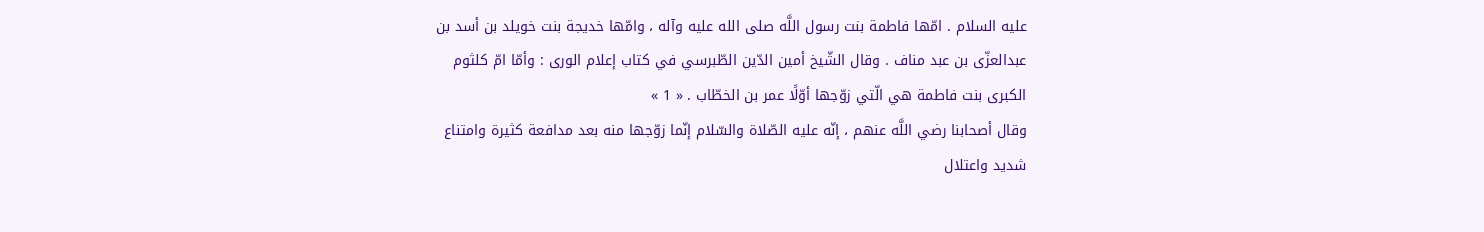عليه السلام . امّها فاطمة بنت رسول اللَّه صلى الله عليه وآله ، وامّها خديجة بنت خويلد بن أسد بن عبدالعزّى بن عبد مناف . وقال الشّيخ أمين الدّين الطّبرسي في كتاب إعلام الورى : وأمّا امّ كلثوم الكبرى بنت فاطمة هي الّتي زوّجها أوّلًا عمر بن الخطّاب . « 1 »
وقال أصحابنا رضي اللَّه عنهم ، إنّه عليه الصّلاة والسّلام إنّما زوّجها منه بعد مدافعة كثيرة وامتناع شديد واعتلال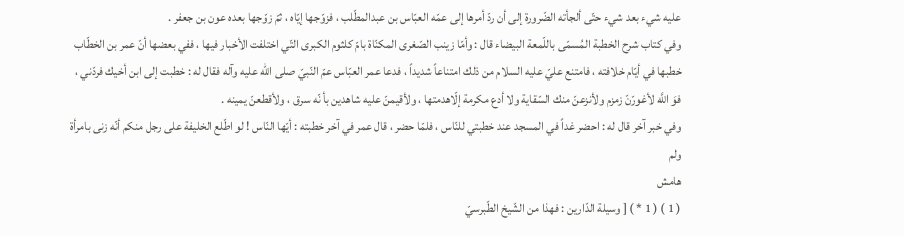عليه شيء بعد شيء حتّى ألجأته الضّرورة إلى أن ردّ أمرها إلى عمّه العبّاس بن عبدالمطّلب ، فزوّجها إيّاه ، ثمّ زوّجها بعده عون بن جعفر .
وفي كتاب شرح الخطبة المُسمّى باللّمعة البيضاء قال : وأمّا زينب الصّغرى المكنّاة بامّ كلثوم الكبرى التّي اختلفت الأخبار فيها ، ففي بعضها أنّ عمر بن الخطّاب خطبها في أيّام خلافته ، فامتنع عليّ عليه السلام من ذلك امتناعاً شديداً ، فدعا عمر العبّاس عمّ النّبيّ صلى الله عليه وآله فقال له : خطبت إلى ابن أخيك فردّني ، فوَ اللَّه لأغورّنّ زمزم ولأنزعنّ منك السّقاية ولا أدع مكرمة إلّاهدمتها ، ولأقيمنّ عليه شاهدين بأ نّه سرق ، ولأقطعنّ يمينه .
وفي خبر آخر قال له : احضر غداً في المسجد عند خطبتي للنّاس ، فلمّا حضر ، قال عمر في آخر خطبته : أيّها النّاس ! لو اطّلع الخليفة على رجل منكم أنّه زنى بامرأة ولم
هامش
( 1 ) ( 1 * ) [ وسيلة الدّارين : فهذا من الشّيخ الطّبرسيّ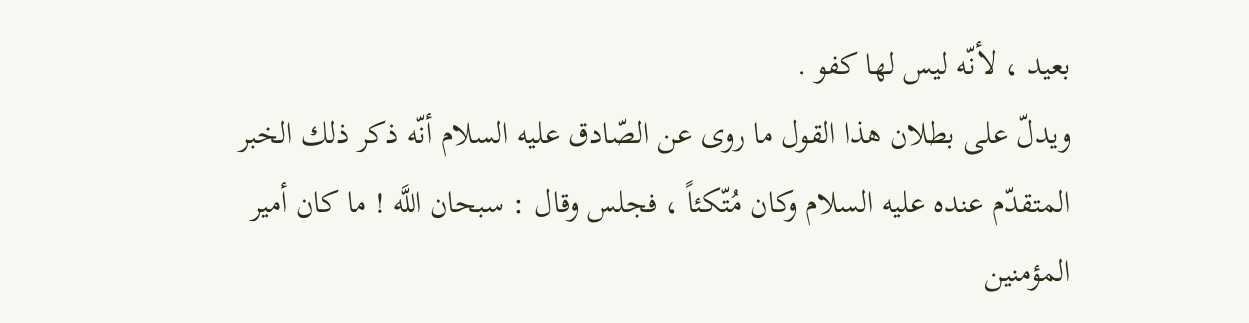بعيد ، لأنّه ليس لها كفو .
ويدلّ على بطلان هذا القول ما روى عن الصّادق عليه السلام أنّه ذكر ذلك الخبر المتقدّم عنده عليه السلام وكان مُتّكئاً ، فجلس وقال : سبحان اللَّه ! ما كان أمير المؤمنين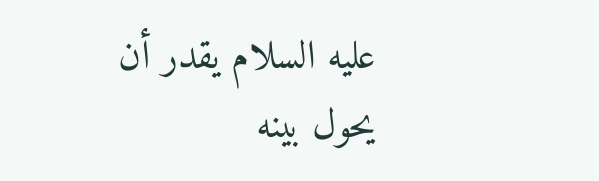عليه السلام يقدر أن يحول بينه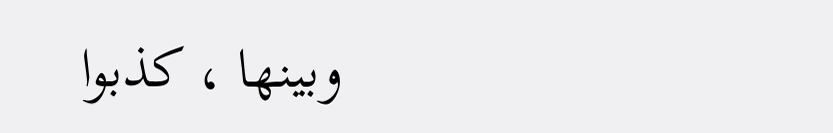وبينها ، كذبوا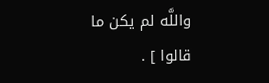واللَّه لم يكن ما قالوا ] .